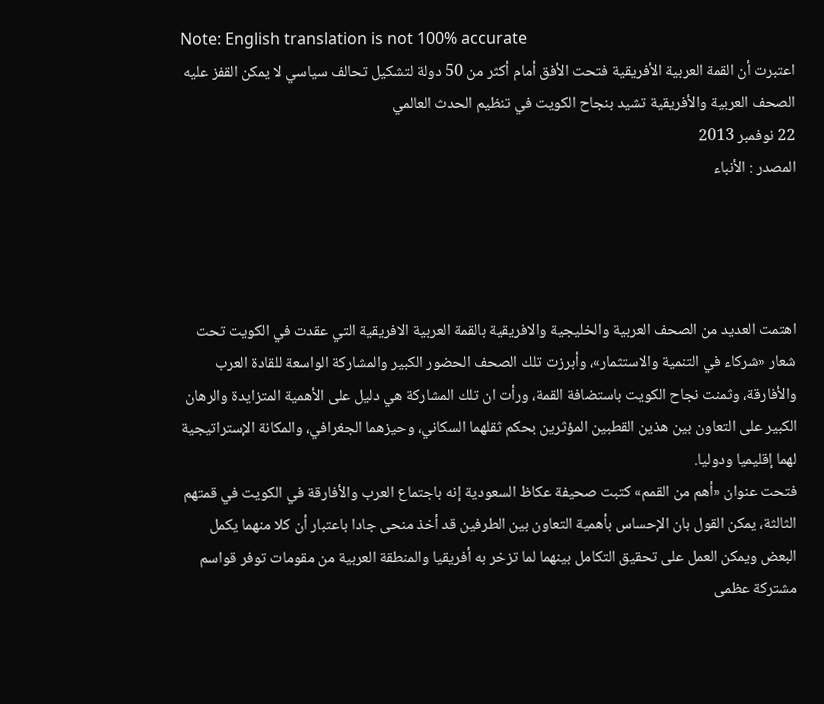Note: English translation is not 100% accurate
اعتبرت أن القمة العربية الأفريقية فتحت الأفق أمام أكثر من 50 دولة لتشكيل تحالف سياسي لا يمكن القفز عليه
الصحف العربية والأفريقية تشيد بنجاح الكويت في تنظيم الحدث العالمي
22 نوفمبر 2013
المصدر : الأنباء




اهتمت العديد من الصحف العربية والخليجية والافريقية بالقمة العربية الافريقية التي عقدت في الكويت تحت شعار «شركاء في التنمية والاستثمار»، وأبرزت تلك الصحف الحضور الكبير والمشاركة الواسعة للقادة العرب والأفارقة، وثمنت نجاح الكويت باستضافة القمة، ورأت ان تلك المشاركة هي دليل على الأهمية المتزايدة والرهان الكبير على التعاون بين هذين القطبين المؤثرين بحكم ثقلهما السكاني، وحيزهما الجغرافي، والمكانة الإستراتيجية لهما إقليميا ودوليا.
فتحت عنوان «أهم من القمم» كتبت صحيفة عكاظ السعودية إنه باجتماع العرب والأفارقة في الكويت في قمتهم الثالثة، يمكن القول بان الإحساس بأهمية التعاون بين الطرفين قد أخذ منحى جادا باعتبار أن كلا منهما يكمل البعض ويمكن العمل على تحقيق التكامل بينهما لما تزخر به أفريقيا والمنطقة العربية من مقومات توفر قواسم مشتركة عظمى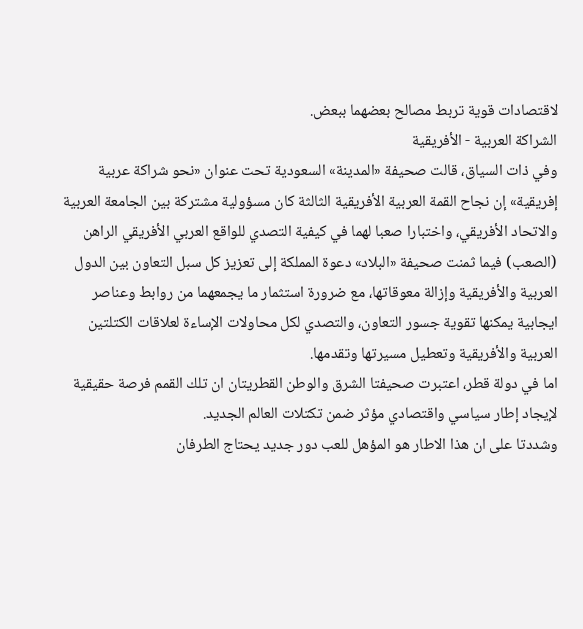لاقتصادات قوية تربط مصالح بعضهما ببعض.
الشراكة العربية - الأفريقية
وفي ذات السياق، قالت صحيفة «المدينة» السعودية تحت عنوان «نحو شراكة عربية إفريقية» إن نجاح القمة العربية الأفريقية الثالثة كان مسؤولية مشتركة بين الجامعة العربية والاتحاد الأفريقي، واختبارا صعبا لهما في كيفية التصدي للواقع العربي الأفريقي الراهن (الصعب) فيما ثمنت صحيفة «البلاد» دعوة المملكة إلى تعزيز كل سبل التعاون بين الدول العربية والأفريقية وإزالة معوقاتها، مع ضرورة استثمار ما يجمعهما من روابط وعناصر ايجابية يمكنها تقوية جسور التعاون، والتصدي لكل محاولات الإساءة لعلاقات الكتلتين العربية والأفريقية وتعطيل مسيرتها وتقدمها.
اما في دولة قطر، اعتبرت صحيفتا الشرق والوطن القطريتان ان تلك القمم فرصة حقيقية لإيجاد إطار سياسي واقتصادي مؤثر ضمن تكتلات العالم الجديد.
وشددتا على ان هذا الاطار هو المؤهل للعب دور جديد يحتاج الطرفان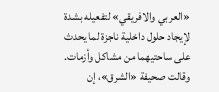«العربي والافريقي» لتفعيله بشدة لإيجاد حلول داخلية ناجزة لما يحدث على ساحتيهما من مشاكل وأزمات.
وقالت صحيفة «الشرق»، إن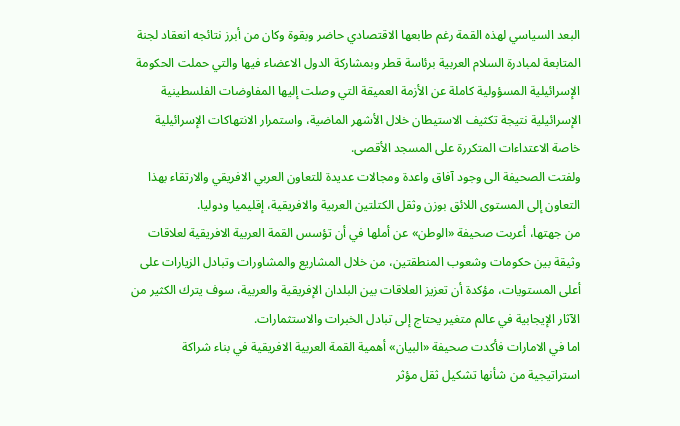البعد السياسي لهذه القمة رغم طابعها الاقتصادي حاضر وبقوة وكان من أبرز نتائجه انعقاد لجنة المتابعة لمبادرة السلام العربية برئاسة قطر وبمشاركة الدول الاعضاء فيها والتي حملت الحكومة الإسرائيلية المسؤولية كاملة عن الأزمة العميقة التي وصلت إليها المفاوضات الفلسطينية الإسرائيلية نتيجة تكثيف الاستيطان خلال الأشهر الماضية، واستمرار الانتهاكات الإسرائيلية خاصة الاعتداءات المتكررة على المسجد الأقصى.
ولفتت الصحيفة الى وجود آفاق واعدة ومجالات عديدة للتعاون العربي الافريقي والارتقاء بهذا التعاون إلى المستوى اللائق بوزن وثقل الكتلتين العربية والافريقية، إقليميا ودوليا.
من جهتها، أعربت صحيفة «الوطن» عن أملها في أن تؤسس القمة العربية الافريقية لعلاقات وثيقة بين حكومات وشعوب المنطقتين، من خلال المشاريع والمشاورات وتبادل الزيارات على أعلى المستويات، مؤكدة أن تعزيز العلاقات بين البلدان الإفريقية والعربية، سوف يترك الكثير من الآثار الإيجابية في عالم متغير يحتاج إلى تبادل الخبرات والاستثمارات.
اما في الامارات فأكدت صحيفة «البيان» أهمية القمة العربية الافريقية في بناء شراكة استراتيجية من شأنها تشكيل ثقل مؤثر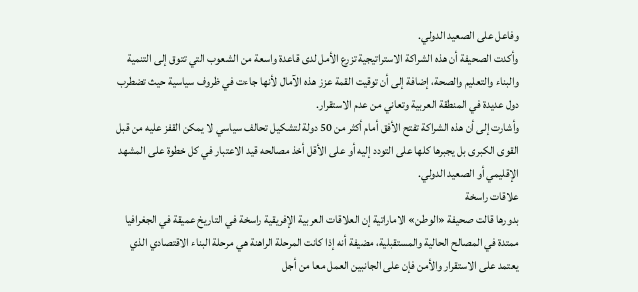وفاعل على الصعيد الدولي.
وأكدت الصحيفة أن هذه الشراكة الاستراتيجية تزرع الأمل لدى قاعدة واسعة من الشعوب التي تتوق إلى التنمية والبناء والتعليم والصحة، إضافة إلى أن توقيت القمة عزز هذه الآمال لأنها جاءت في ظروف سياسية حيث تضطرب دول عديدة في المنطقة العربية وتعاني من عدم الاستقرار.
وأشارت إلى أن هذه الشراكة تفتح الأفق أمام أكثر من 50 دولة لتشكيل تحالف سياسي لا يمكن القفز عليه من قبل القوى الكبرى بل يجبرها كلها على التودد إليه أو على الأقل أخذ مصالحه قيد الاعتبار في كل خطوة على المشهد الإقليمي أو الصعيد الدولي.
علاقات راسخة
بدورها قالت صحيفة «الوطن» الاماراتية إن العلاقات العربية الإفريقية راسخة في التاريخ عميقة في الجغرافيا ممتدة في المصالح الحالية والمستقبلية، مضيفة أنه إذا كانت المرحلة الراهنة هي مرحلة البناء الاقتصادي الذي يعتمد على الاستقرار والأمن فإن على الجانبين العمل معا من أجل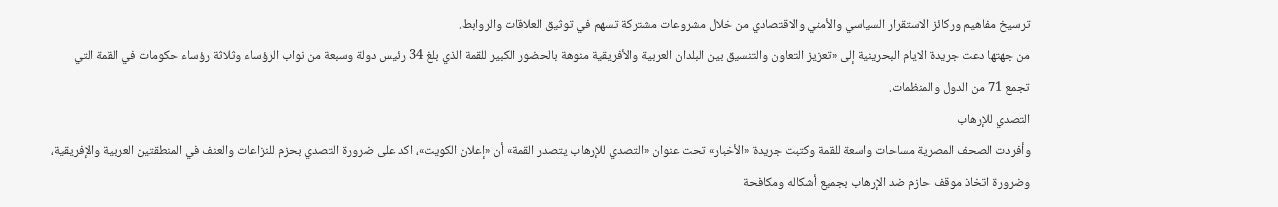ترسيخ مفاهيم وركائز الاستقرار السياسي والأمني والاقتصادي من خلال مشروعات مشتركة تسهم في توثيق العلاقات والروابط.
من جهتها دعت جريدة الايام البحرينية إلى «تعزيز التعاون والتنسيق بين البلدان العربية والأفريقية منوهة بالحضور الكبير للقمة الذي بلغ 34 رئيس دولة وسبعة من نواب الرؤساء وثلاثة رؤساء حكومات في القمة التي تجمع 71 من الدول والمنظمات.
التصدي للإرهاب
وأفردت الصحف المصرية مساحات واسعة للقمة وكتبت جريدة «الأخبار» تحت عنوان «التصدي للإرهاب يتصدر القمة» أن «إعلان الكويت»، اكد على ضرورة التصدي بحزم للنزاعات والعنف في المنطقتين العربية والإفريقية، وضرورة اتخاذ موقف حازم ضد الإرهاب بجميع أشكاله ومكافحة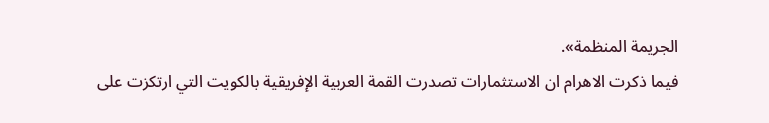الجريمة المنظمة».
فيما ذكرت الاهرام ان الاستثمارات تصدرت القمة العربية الإفريقية بالكويت التي ارتكزت على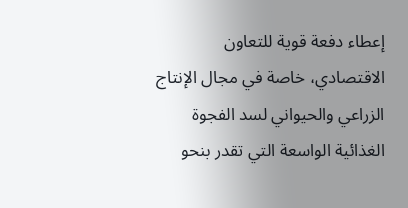إعطاء دفعة قوية للتعاون الاقتصادي، خاصة في مجال الإنتاج الزراعي والحيواني لسد الفجوة الغذائية الواسعة التي تقدر بنحو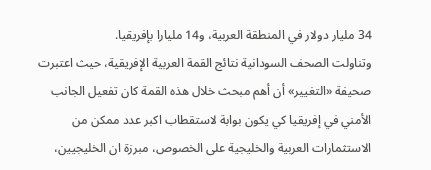34 مليار دولار في المنطقة العربية، و14 مليارا بإفريقيا.
وتناولت الصحف السودانية نتائج القمة العربية الإفريقية، حيث اعتبرت صحيفة «التغيير» أن أهم مبحث خلال هذه القمة كان تفعيل الجانب الأمني في إفريقيا كي يكون بوابة لاستقطاب اكبر عدد ممكن من الاستثمارات العربية والخليجية على الخصوص، مبرزة ان الخليجيين،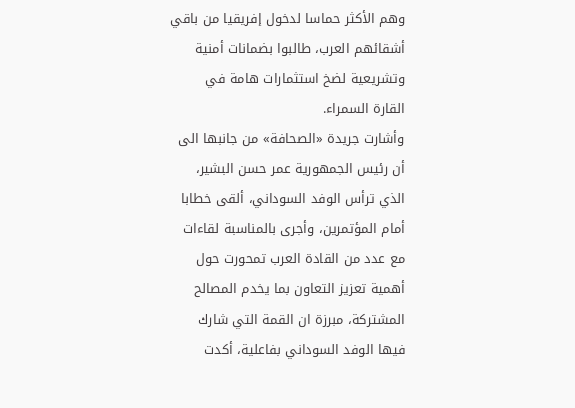وهم الأكثر حماسا لدخول إفريقيا من باقي أشقائهم العرب، طالبوا بضمانات أمنية وتشريعية لضخ استثمارات هامة في القارة السمراء.
وأشارت جريدة «الصحافة» من جانبها الى أن رئيس الجمهورية عمر حسن البشير، الذي ترأس الوفد السوداني، ألقى خطابا أمام المؤتمرين، وأجرى بالمناسبة لقاءات مع عدد من القادة العرب تمحورت حول أهمية تعزيز التعاون بما يخدم المصالح المشتركة، مبرزة ان القمة التي شارك فيها الوفد السوداني بفاعلية، أكدت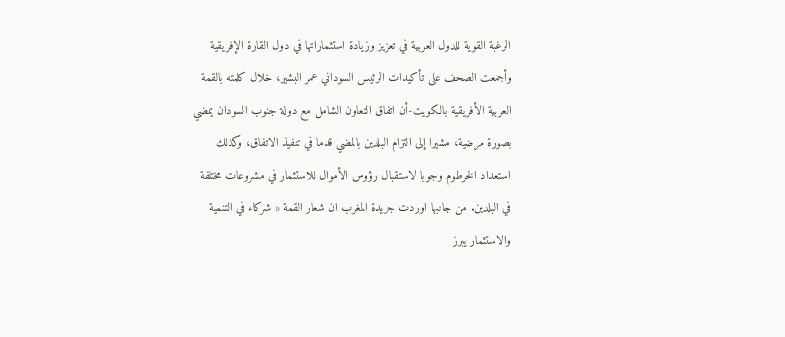الرغبة القوية للدول العربية في تعزيز وزيادة استثماراتها في دول القارة الإفريقية وأجمعت الصحف على تأكيدات الرئيس السوداني عمر البشير، خلال كلمته بالقمة العربية الأفريقية بالكويت-أن اتفاق التعاون الشامل مع دولة جنوب السودان يمضي بصورة مرضية، مشيرا إلى التزام البلدين بالمضي قدما في تنفيذ الاتفاق، وكذلك استعداد الخرطوم وجوبا لاستقبال رؤوس الأموال للاستثمار في مشروعات مختلفة في البلدين. من جانبها اوردت جريدة المغرب ان شعار القمة « شركاء في التنمية والاستثمار يبرز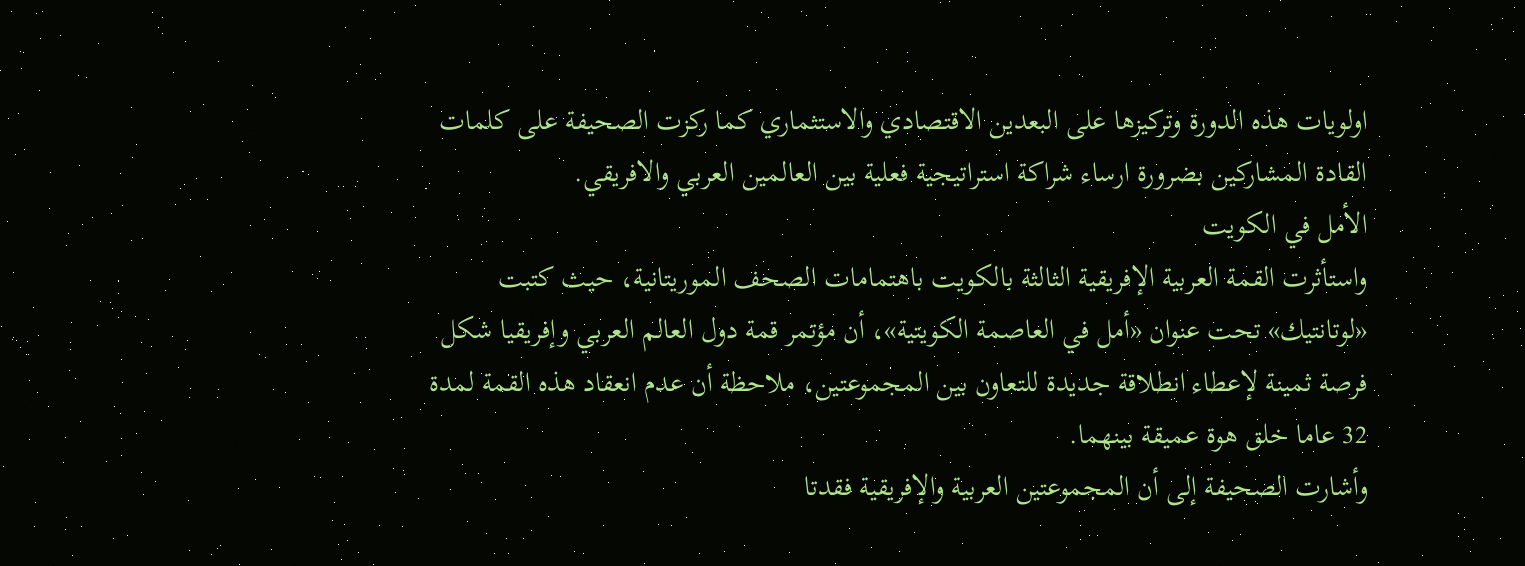اولويات هذه الدورة وتركيزها على البعدين الاقتصادي والاستثماري كما ركزت الصحيفة على كلمات القادة المشاركين بضرورة ارساء شراكة استراتيجية فعلية بين العالمين العربي والافريقي.
الأمل في الكويت
واستأثرت القمة العربية الإفريقية الثالثة بالكويت باهتمامات الصحف الموريتانية، حيث كتبت «لوتانتيك» تحت عنوان «أمل في العاصمة الكويتية»، أن مؤتمر قمة دول العالم العربي وإفريقيا شكل فرصة ثمينة لإعطاء انطلاقة جديدة للتعاون بين المجموعتين، ملاحظة أن عدم انعقاد هذه القمة لمدة 32 عاما خلق هوة عميقة بينهما.
وأشارت الصحيفة إلى أن المجموعتين العربية والإفريقية فقدتا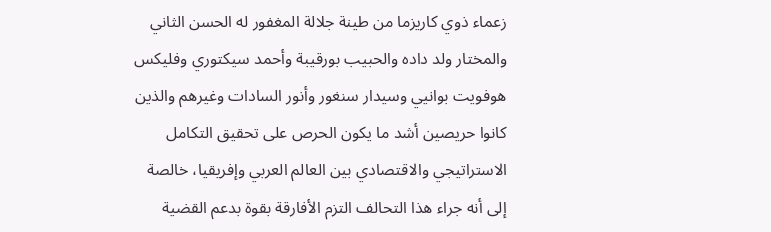زعماء ذوي كاريزما من طينة جلالة المغفور له الحسن الثاني والمختار ولد داده والحبيب بورقيبة وأحمد سيكتوري وفليكس هوفويت بوانيي وسيدار سنغور وأنور السادات وغيرهم والذين كانوا حريصين أشد ما يكون الحرص على تحقيق التكامل الاستراتيجي والاقتصادي بين العالم العربي وإفريقيا، خالصة إلى أنه جراء هذا التحالف التزم الأفارقة بقوة بدعم القضية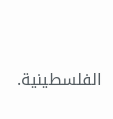الفلسطينية.